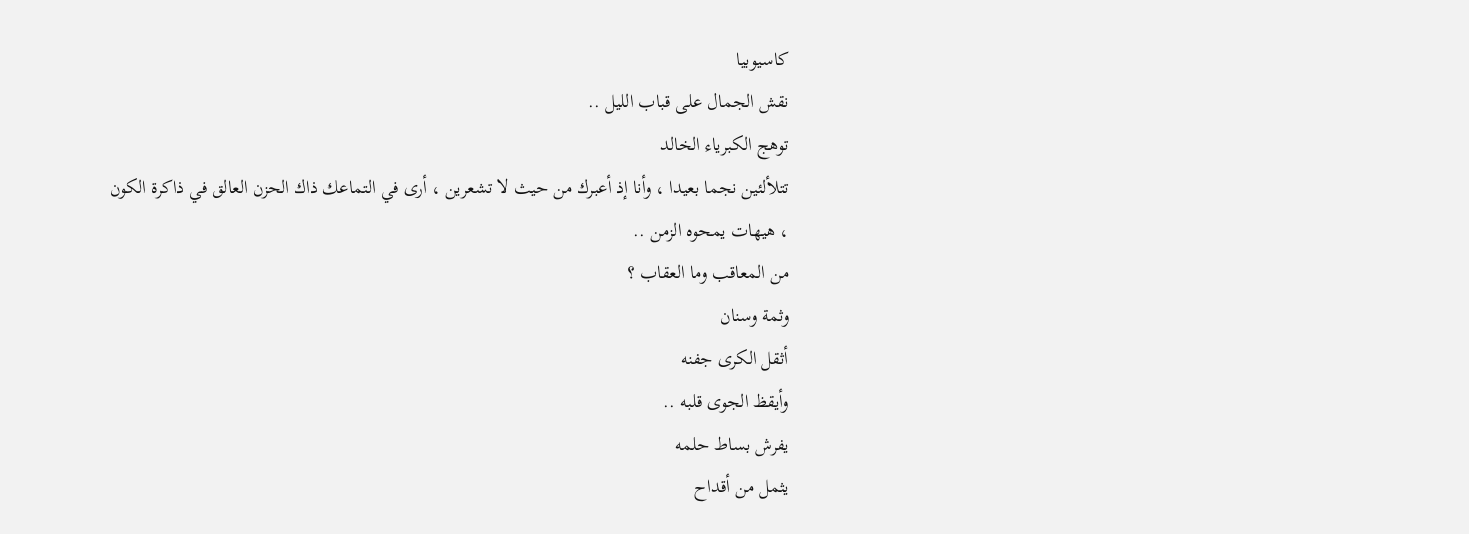كاسيوبيا
نقش الجمال على قباب الليل ..
توهج الكبرياء الخالد
تتلألئين نجما بعيدا ، وأنا إذ أعبرك من حيث لا تشعرين ، أرى في التماعك ذاك الحزن العالق في ذاكرة الكون
، هيهات يمحوه الزمن ..
من المعاقب وما العقاب ؟
وثمة وسنان
أثقل الكرى جفنه
وأيقظ الجوى قلبه ..
يفرش بساط حلمه
يثمل من أقداح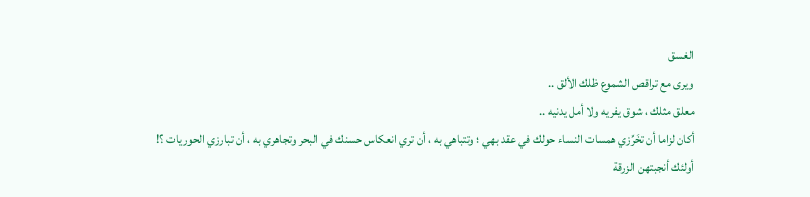الغسق
ويرى مع تراقص الشموع ظلك الألق ..
معلق مثلك ، شوق يفريه ولا أمل يدنيه ..
أكان لزاما أن تخَرِّزي همسات النساء حولك في عقد بهي ؛ وتتباهي به ، أن تري انعكاس حسنك في البحر وتجاهري به ، أن تبارزي الحوريات ؟!
أولئك أنجبتهن الزرقة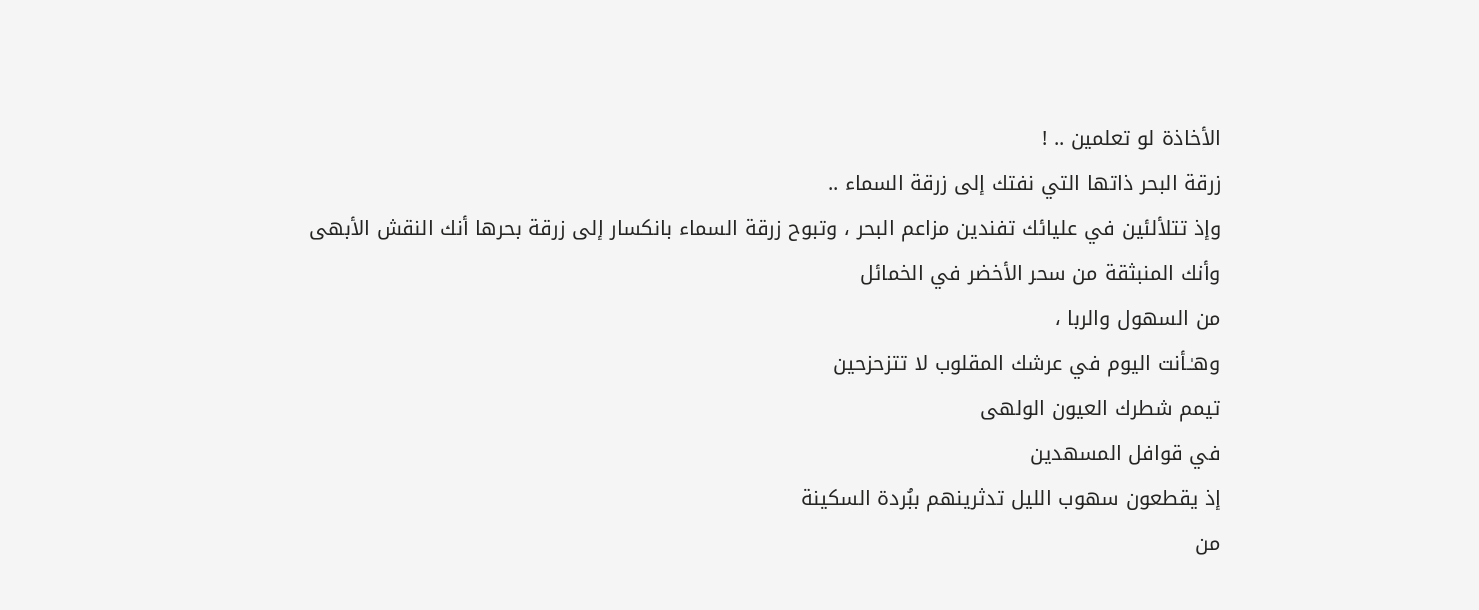الأخاذة لو تعلمين .. !
زرقة البحر ذاتها التي نفتك إلى زرقة السماء ..
وإذ تتلألئين في عليائك تفندين مزاعم البحر ، وتبوح زرقة السماء بانكسار إلى زرقة بحرها أنك النقش الأبهى
وأنك المنبثقة من سحر الأخضر في الخمائل
من السهول والربا ،
وهـٰـأنت اليوم في عرشك المقلوب لا تتزحزحين
تيمم شطرك العيون الولهى
في قوافل المسهدين
إذ يقطعون سهوب الليل تدثرينهم ببُردة السكينة
من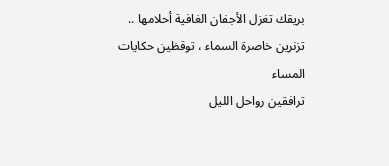بريقك تغزل الأجفان الغافية أحلامها ..
تزنرين خاصرة السماء ، توقظين حكايات المساء
ترافقين رواحل الليل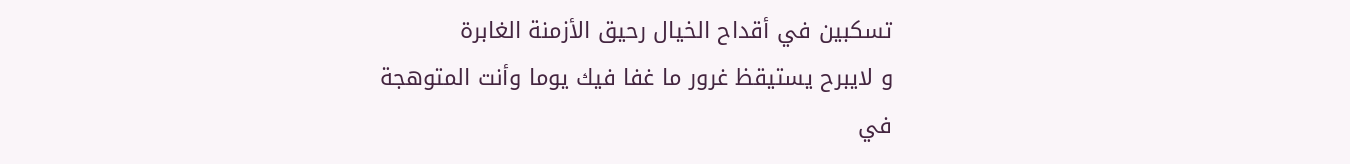تسكبين في أقداح الخيال رحيق الأزمنة الغابرة
و لايبرح يستيقظ غرور ما غفا فيك يوما وأنت المتوهجة
في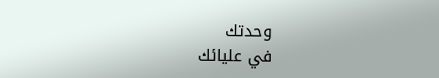وحدتك
في عليائك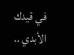في قيدك الأبدي ..